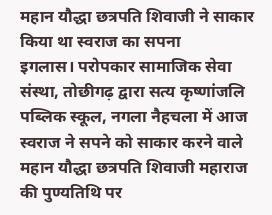महान यौद्धा छत्रपति शिवाजी ने साकार किया था स्वराज का सपना
इगलास। परोपकार सामाजिक सेवा संस्था, तोछीगढ़ द्वारा सत्य कृष्णांजलि पब्लिक स्कूल, नगला नैहचला में आज स्वराज ने सपने को साकार करने वाले महान यौद्धा छत्रपति शिवाजी महाराज की पुण्यतिथि पर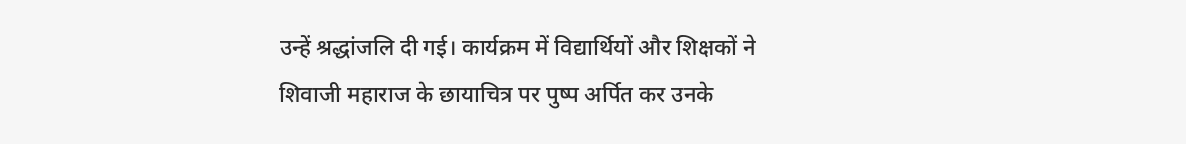उन्हें श्रद्धांजलि दी गई। कार्यक्रम में विद्यार्थियों और शिक्षकों ने शिवाजी महाराज के छायाचित्र पर पुष्प अर्पित कर उनके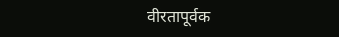वीरतापूर्वक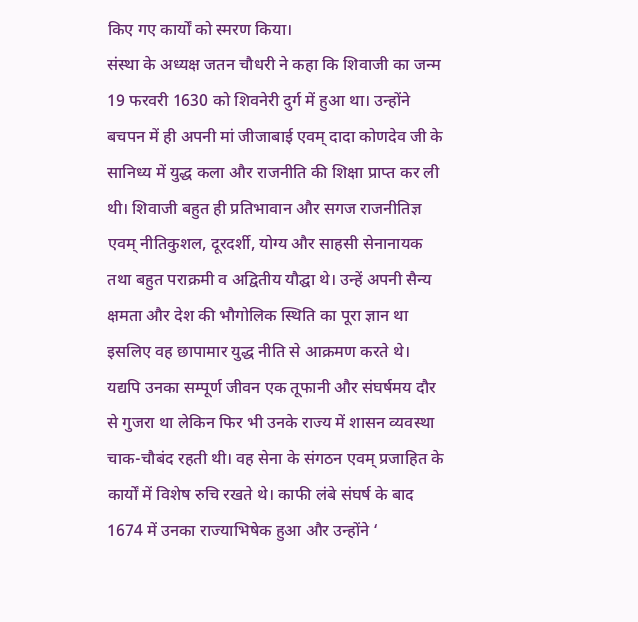किए गए कार्यों को स्मरण किया।
संस्था के अध्यक्ष जतन चौधरी ने कहा कि शिवाजी का जन्म 19 फरवरी 1630 को शिवनेरी दुर्ग में हुआ था। उन्होंने बचपन में ही अपनी मां जीजाबाई एवम् दादा कोणदेव जी के सानिध्य में युद्ध कला और राजनीति की शिक्षा प्राप्त कर ली थी। शिवाजी बहुत ही प्रतिभावान और सगज राजनीतिज्ञ एवम् नीतिकुशल, दूरदर्शी, योग्य और साहसी सेनानायक तथा बहुत पराक्रमी व अद्वितीय यौद्घा थे। उन्हें अपनी सैन्य क्षमता और देश की भौगोलिक स्थिति का पूरा ज्ञान था इसलिए वह छापामार युद्ध नीति से आक्रमण करते थे। यद्यपि उनका सम्पूर्ण जीवन एक तूफानी और संघर्षमय दौर से गुजरा था लेकिन फिर भी उनके राज्य में शासन व्यवस्था चाक-चौबंद रहती थी। वह सेना के संगठन एवम् प्रजाहित के कार्यों में विशेष रुचि रखते थे। काफी लंबे संघर्ष के बाद 1674 में उनका राज्याभिषेक हुआ और उन्होंने ‘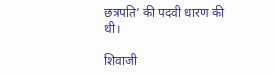छत्रपति’ की पदवी धारण की थी।

शिवाजी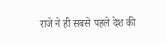राजे ने ही सबसे पहले देश की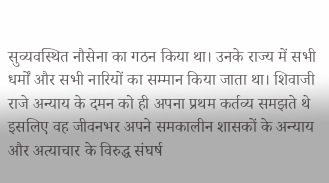सुव्यवस्थित नौसेना का गठन किया था। उनके राज्य में सभी धर्मों और सभी नारियों का सम्मान किया जाता था। शिवाजी राजे अन्याय के दमन को ही अपना प्रथम कर्तव्य समझते थे इसलिए वह जीवनभर अपने समकालीन शासकों के अन्याय और अत्याचार के विरुद्ध संघर्ष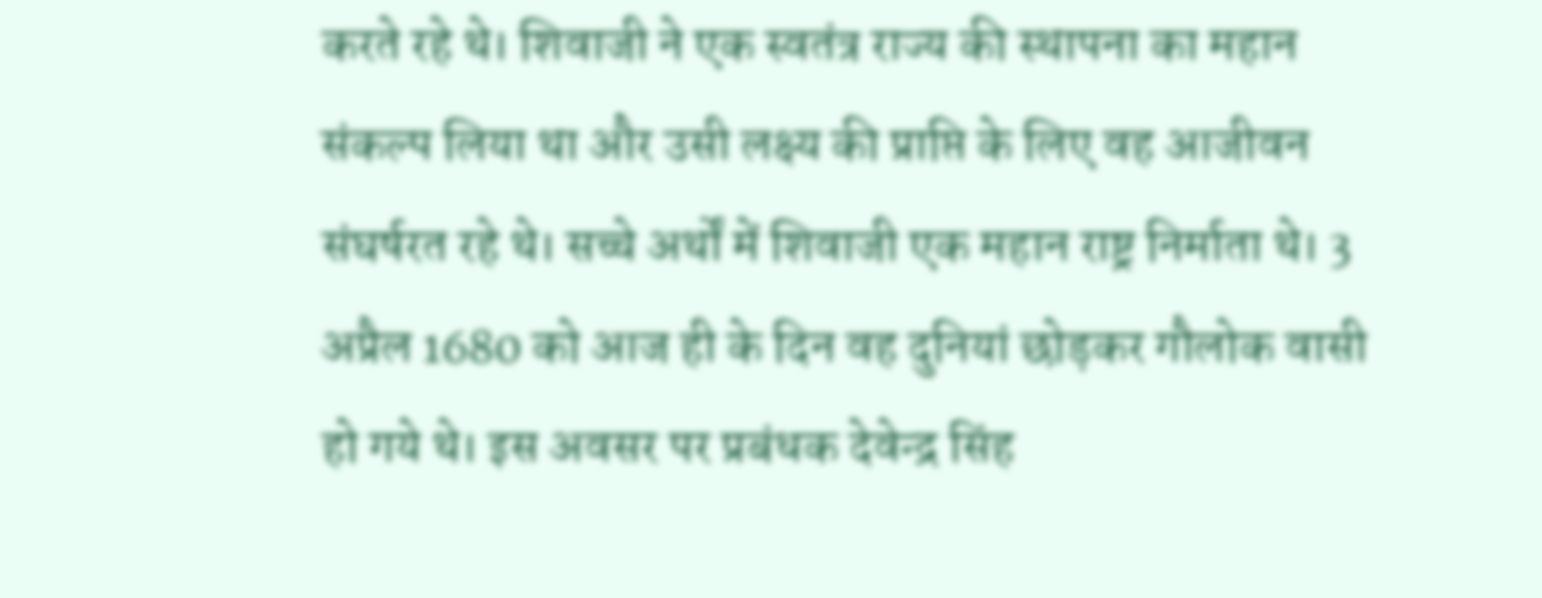करते रहे थे। शिवाजी ने एक स्वतंत्र राज्य की स्थापना का महान संकल्प लिया था और उसी लक्ष्य की प्राप्ति के लिए वह आजीवन संघर्षरत रहे थे। सच्चे अर्थों में शिवाजी एक महान राष्ट्र निर्माता थे। 3 अप्रैल 1680 को आज ही के दिन वह दुनियां छोड़कर गौलोक वासी हो गये थे। इस अवसर पर प्रबंधक देवेन्द्र सिंह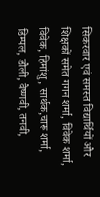सिकरवार एवं समस्त विद्यार्थियों और शिक्षकों समेत गगन शर्मा, विवेक शर्मा, विवेक, हिमांशु, सार्थक,चारू शर्मा, डिम्पल, डौली, वैष्णवी, तनवी,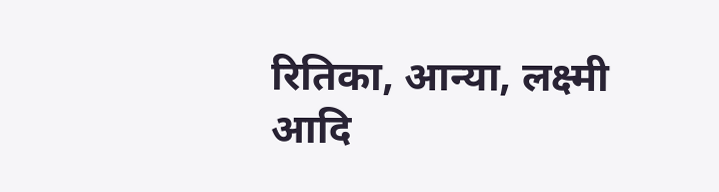रितिका, आन्या, लक्ष्मी आदि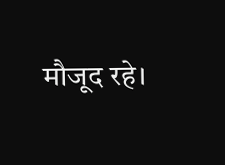मौजूद रहे।